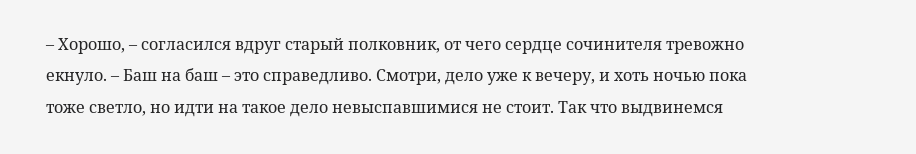– Хорошо, – согласился вдруг старый полковник, от чего сердце сочинителя тревожно екнуло. – Баш на баш – это справедливо. Смотри, дело уже к вечеру, и хоть ночью пока тоже светло, но идти на такое дело невыспавшимися не стоит. Так что выдвинемся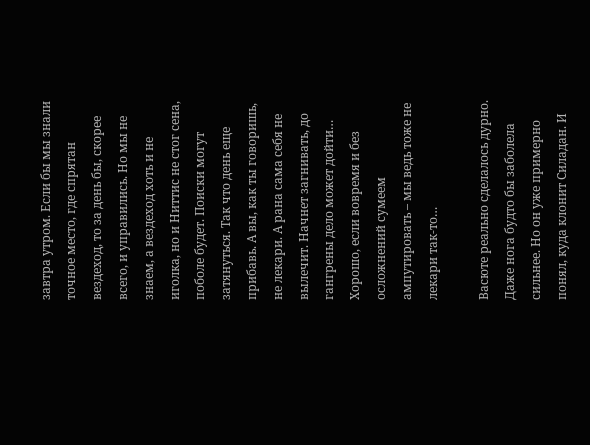завтра утром. Если бы мы знали точное место, где спрятан вездеход, то за день бы, скорее всего, и управились. Но мы не знаем, а вездеход хоть и не иголка, но и Ниттис не стог сена, поболе будет. Поиски могут затянуться. Так что день еще прибавь. А вы, как ты говоришь, не лекари. А рана сама себя не вылечит. Начнет загнивать, до гангрены дело может дойти… Хорошо, если вовремя и без осложнений сумеем ампутировать – мы ведь тоже не лекари так-то…

Васюте реально сделалось дурно. Даже нога будто бы заболела сильнее. Но он уже примерно понял, куда клонит Силадан. И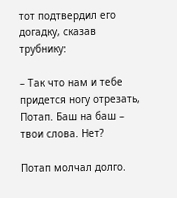тот подтвердил его догадку, сказав трубнику:

– Так что нам и тебе придется ногу отрезать, Потап. Баш на баш – твои слова. Нет?

Потап молчал долго.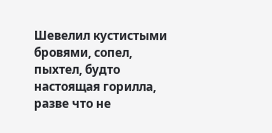Шевелил кустистыми бровями, сопел, пыхтел, будто настоящая горилла, разве что не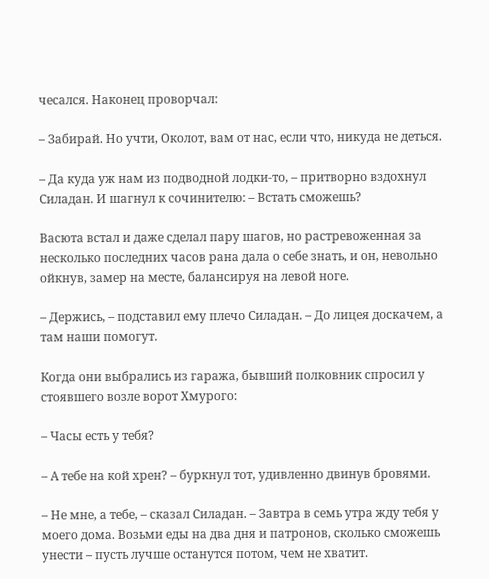чесался. Наконец проворчал:

– Забирай. Но учти, Околот, вам от нас, если что, никуда не деться.

– Да куда уж нам из подводной лодки-то, – притворно вздохнул Силадан. И шагнул к сочинителю: – Встать сможешь?

Васюта встал и даже сделал пару шагов, но растревоженная за несколько последних часов рана дала о себе знать, и он, невольно ойкнув, замер на месте, балансируя на левой ноге.

– Держись, – подставил ему плечо Силадан. – До лицея доскачем, а там наши помогут.

Когда они выбрались из гаража, бывший полковник спросил у стоявшего возле ворот Хмурого:

– Часы есть у тебя?

– А тебе на кой хрен? – буркнул тот, удивленно двинув бровями.

– Не мне, а тебе, – сказал Силадан. – Завтра в семь утра жду тебя у моего дома. Возьми еды на два дня и патронов, сколько сможешь унести – пусть лучше останутся потом, чем не хватит.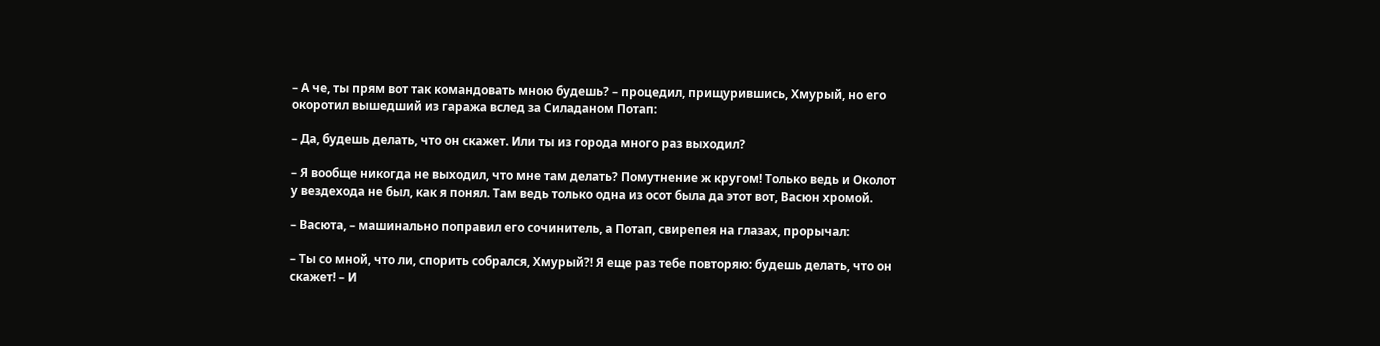– А че, ты прям вот так командовать мною будешь? – процедил, прищурившись, Хмурый, но его окоротил вышедший из гаража вслед за Силаданом Потап:

– Да, будешь делать, что он скажет. Или ты из города много раз выходил?

– Я вообще никогда не выходил, что мне там делать? Помутнение ж кругом! Только ведь и Околот у вездехода не был, как я понял. Там ведь только одна из осот была да этот вот, Васюн хромой.

– Васюта, – машинально поправил его сочинитель, а Потап, свирепея на глазах, прорычал:

– Ты со мной, что ли, спорить собрался, Хмурый?! Я еще раз тебе повторяю: будешь делать, что он скажет! – И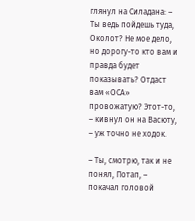глянул на Силадана: – Ты ведь пойдешь туда, Околот? Не мое дело, но дорогу-то кто вам и правда будет показывать? Отдаст вам «ОСА» провожатую? Этот-то, – кивнул он на Васюту, – уж точно не ходок.

– Ты, смотрю, так и не понял, Потап, – покачал головой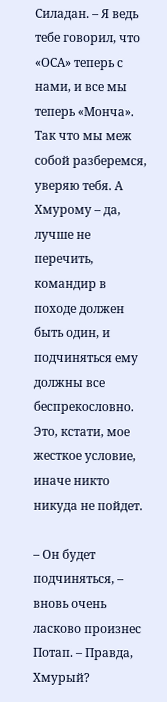Силадан. – Я ведь тебе говорил, что «ОСА» теперь с нами, и все мы теперь «Монча». Так что мы меж собой разберемся, уверяю тебя. А Хмурому – да, лучше не перечить, командир в походе должен быть один, и подчиняться ему должны все беспрекословно. Это, кстати, мое жесткое условие, иначе никто никуда не пойдет.

– Он будет подчиняться, – вновь очень ласково произнес Потап. – Правда, Хмурый?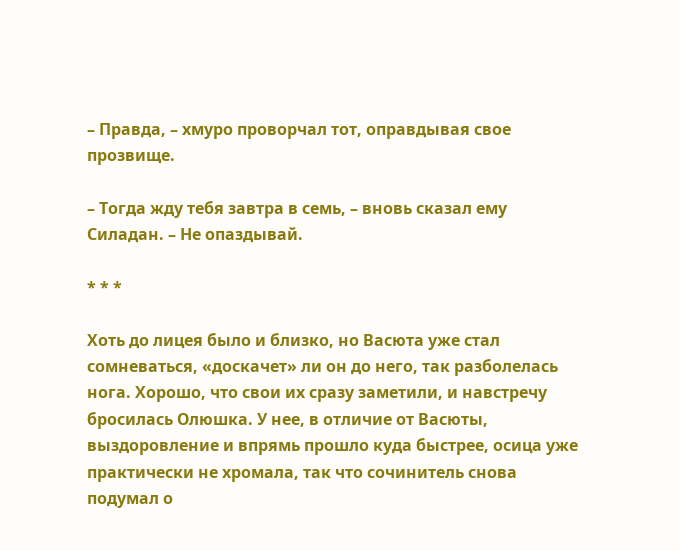– Правда, – хмуро проворчал тот, оправдывая свое прозвище.

– Тогда жду тебя завтра в семь, – вновь сказал ему Силадан. – Не опаздывай.

* * *

Хоть до лицея было и близко, но Васюта уже стал сомневаться, «доскачет» ли он до него, так разболелась нога. Хорошо, что свои их сразу заметили, и навстречу бросилась Олюшка. У нее, в отличие от Васюты, выздоровление и впрямь прошло куда быстрее, осица уже практически не хромала, так что сочинитель снова подумал о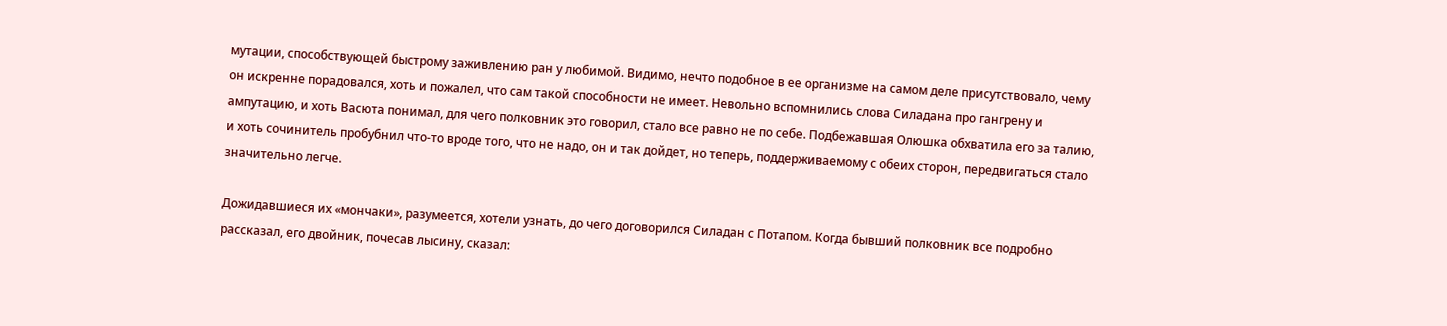мутации, способствующей быстрому заживлению ран у любимой. Видимо, нечто подобное в ее организме на самом деле присутствовало, чему он искренне порадовался, хоть и пожалел, что сам такой способности не имеет. Невольно вспомнились слова Силадана про гангрену и ампутацию, и хоть Васюта понимал, для чего полковник это говорил, стало все равно не по себе. Подбежавшая Олюшка обхватила его за талию, и хоть сочинитель пробубнил что-то вроде того, что не надо, он и так дойдет, но теперь, поддерживаемому с обеих сторон, передвигаться стало значительно легче.

Дожидавшиеся их «мончаки», разумеется, хотели узнать, до чего договорился Силадан с Потапом. Когда бывший полковник все подробно рассказал, его двойник, почесав лысину, сказал: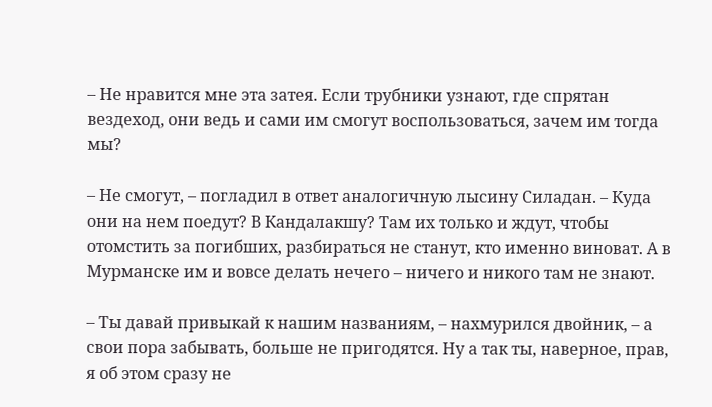– Не нравится мне эта затея. Если трубники узнают, где спрятан вездеход, они ведь и сами им смогут воспользоваться, зачем им тогда мы?

– Не смогут, – погладил в ответ аналогичную лысину Силадан. – Куда они на нем поедут? В Кандалакшу? Там их только и ждут, чтобы отомстить за погибших, разбираться не станут, кто именно виноват. А в Мурманске им и вовсе делать нечего – ничего и никого там не знают.

– Ты давай привыкай к нашим названиям, – нахмурился двойник, – а свои пора забывать, больше не пригодятся. Ну а так ты, наверное, прав, я об этом сразу не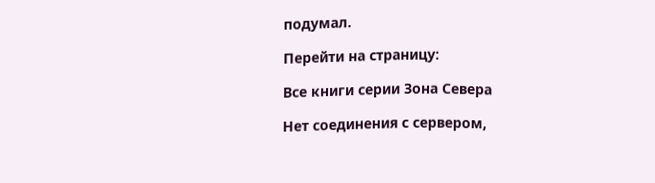подумал.

Перейти на страницу:

Все книги серии Зона Севера

Нет соединения с сервером,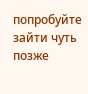попробуйте зайти чуть позже